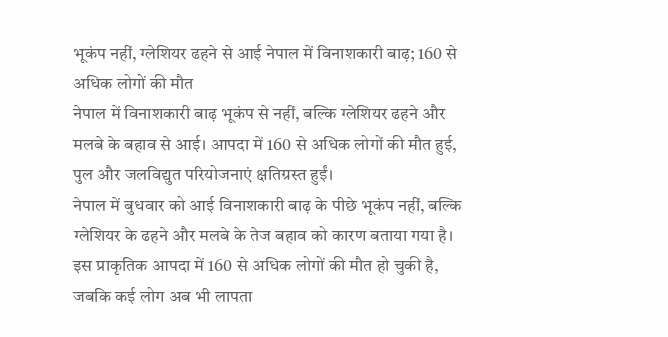भूकंप नहीं, ग्लेशियर ढहने से आई नेपाल में विनाशकारी बाढ़; 160 से अधिक लोगों की मौत
नेपाल में विनाशकारी बाढ़ भूकंप से नहीं, बल्कि ग्लेशियर ढहने और मलबे के बहाव से आई। आपदा में 160 से अधिक लोगों की मौत हुई, पुल और जलविद्युत परियोजनाएं क्षतिग्रस्त हुईं।
नेपाल में बुधवार को आई विनाशकारी बाढ़ के पीछे भूकंप नहीं, बल्कि ग्लेशियर के ढहने और मलबे के तेज बहाव को कारण बताया गया है। इस प्राकृतिक आपदा में 160 से अधिक लोगों की मौत हो चुकी है, जबकि कई लोग अब भी लापता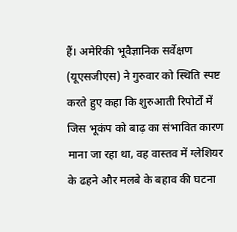हैं। अमेरिकी भूवैज्ञानिक सर्वेक्षण (यूएसजीएस) ने गुरुवार को स्थिति स्पष्ट करते हुए कहा कि शुरुआती रिपोर्टों में जिस भूकंप को बाढ़ का संभावित कारण माना जा रहा था, वह वास्तव में ग्लेशियर के ढहने और मलबे के बहाव की घटना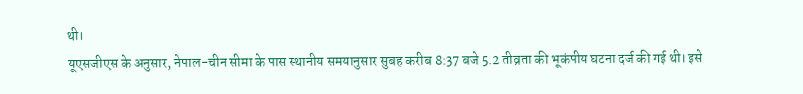थी।
यूएसजीएस के अनुसार, नेपाल-चीन सीमा के पास स्थानीय समयानुसार सुबह करीब 8:37 बजे 5.2 तीव्रता की भूकंपीय घटना दर्ज की गई थी। इसे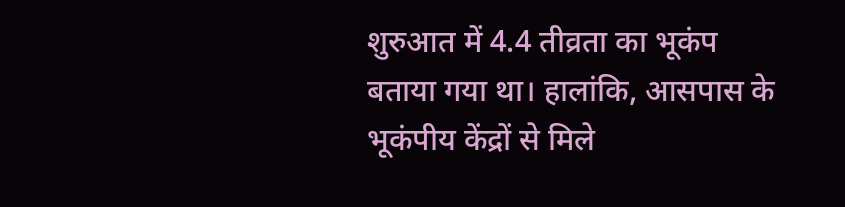शुरुआत में 4.4 तीव्रता का भूकंप बताया गया था। हालांकि, आसपास के भूकंपीय केंद्रों से मिले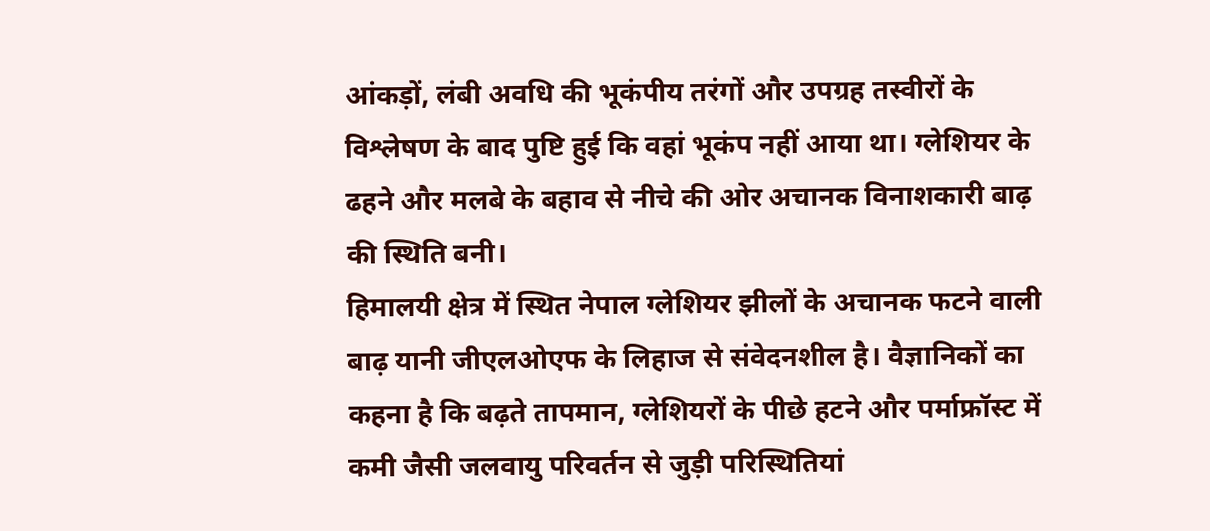आंकड़ों, लंबी अवधि की भूकंपीय तरंगों और उपग्रह तस्वीरों के विश्लेषण के बाद पुष्टि हुई कि वहां भूकंप नहीं आया था। ग्लेशियर के ढहने और मलबे के बहाव से नीचे की ओर अचानक विनाशकारी बाढ़ की स्थिति बनी।
हिमालयी क्षेत्र में स्थित नेपाल ग्लेशियर झीलों के अचानक फटने वाली बाढ़ यानी जीएलओएफ के लिहाज से संवेदनशील है। वैज्ञानिकों का कहना है कि बढ़ते तापमान, ग्लेशियरों के पीछे हटने और पर्माफ्रॉस्ट में कमी जैसी जलवायु परिवर्तन से जुड़ी परिस्थितियां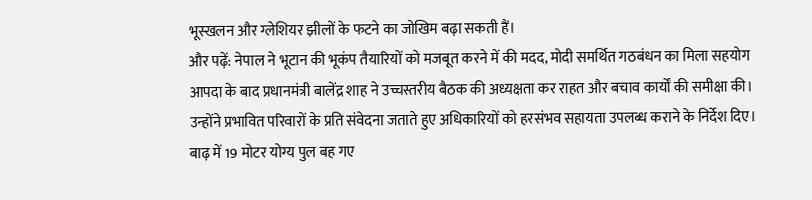भूस्खलन और ग्लेशियर झीलों के फटने का जोखिम बढ़ा सकती हैं।
और पढ़ें: नेपाल ने भूटान की भूकंप तैयारियों को मजबूत करने में की मदद, मोदी समर्थित गठबंधन का मिला सहयोग
आपदा के बाद प्रधानमंत्री बालेंद्र शाह ने उच्चस्तरीय बैठक की अध्यक्षता कर राहत और बचाव कार्यों की समीक्षा की। उन्होंने प्रभावित परिवारों के प्रति संवेदना जताते हुए अधिकारियों को हरसंभव सहायता उपलब्ध कराने के निर्देश दिए।
बाढ़ में 19 मोटर योग्य पुल बह गए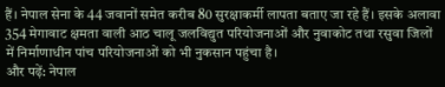हैं। नेपाल सेना के 44 जवानों समेत करीब 80 सुरक्षाकर्मी लापता बताए जा रहे हैं। इसके अलावा 354 मेगावाट क्षमता वाली आठ चालू जलविद्युत परियोजनाओं और नुवाकोट तथा रसुवा जिलों में निर्माणाधीन पांच परियोजनाओं को भी नुकसान पहुंचा है।
और पढ़ें: नेपाल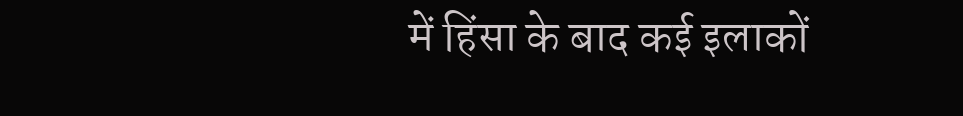में हिंसा के बाद कई इलाकों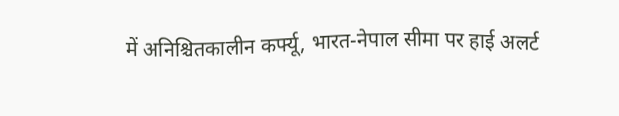में अनिश्चितकालीन कर्फ्यू, भारत-नेपाल सीमा पर हाई अलर्ट